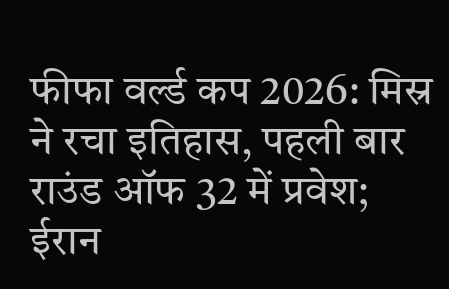फीफा वर्ल्ड कप 2026: मिस्र ने रचा इतिहास, पहली बार राउंड ऑफ 32 में प्रवेश; ईरान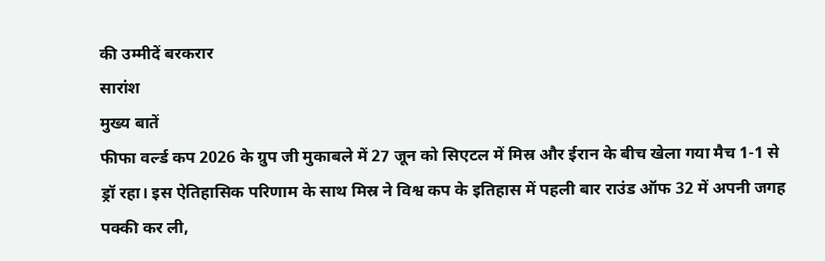की उम्मीदें बरकरार
सारांश
मुख्य बातें
फीफा वर्ल्ड कप 2026 के ग्रुप जी मुकाबले में 27 जून को सिएटल में मिस्र और ईरान के बीच खेला गया मैच 1-1 से ड्रॉ रहा। इस ऐतिहासिक परिणाम के साथ मिस्र ने विश्व कप के इतिहास में पहली बार राउंड ऑफ 32 में अपनी जगह पक्की कर ली,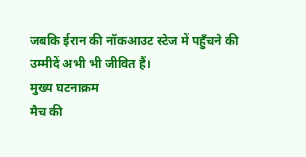जबकि ईरान की नॉकआउट स्टेज में पहुँचने की उम्मीदें अभी भी जीवित हैं।
मुख्य घटनाक्रम
मैच की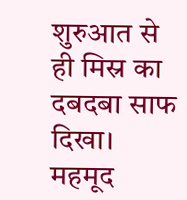शुरुआत से ही मिस्र का दबदबा साफ दिखा। महमूद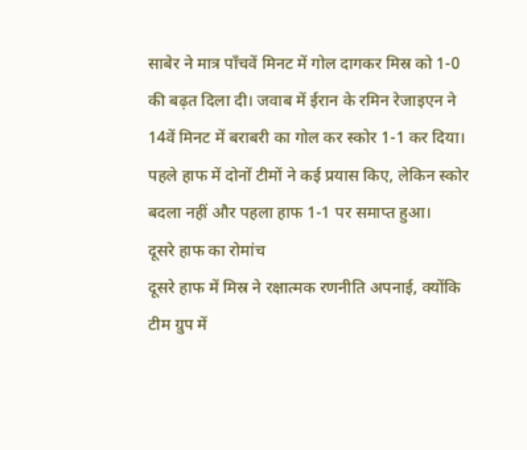साबेर ने मात्र पाँचवें मिनट में गोल दागकर मिस्र को 1-0 की बढ़त दिला दी। जवाब में ईरान के रमिन रेजाइएन ने 14वें मिनट में बराबरी का गोल कर स्कोर 1-1 कर दिया। पहले हाफ में दोनों टीमों ने कई प्रयास किए, लेकिन स्कोर बदला नहीं और पहला हाफ 1-1 पर समाप्त हुआ।
दूसरे हाफ का रोमांच
दूसरे हाफ में मिस्र ने रक्षात्मक रणनीति अपनाई, क्योंकि टीम ग्रुप में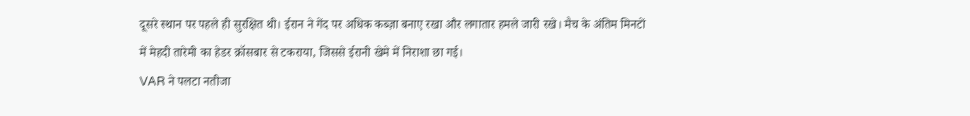दूसरे स्थान पर पहले ही सुरक्षित थी। ईरान ने गेंद पर अधिक कब्ज़ा बनाए रखा और लगातार हमले जारी रखे। मैच के अंतिम मिनटों में मेहदी तारेमी का हेडर क्रॉसबार से टकराया, जिससे ईरानी खेमे में निराशा छा गई।
VAR ने पलटा नतीजा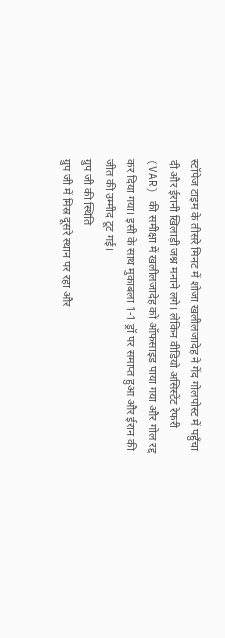स्टॉपेज टाइम के तीसरे मिनट में शोजा खलीलजादेह ने गेंद गोलपोस्ट में पहुँचा दी और ईरानी खिलाड़ी जश्न मनाने लगे। लेकिन वीडियो असिस्टेंट रेफरी (VAR) की समीक्षा में खलीलजादेह को ऑफसाइड पाया गया और गोल रद्द कर दिया गया। इसी के साथ मुकाबला 1-1 ड्रॉ पर समाप्त हुआ और ईरान की जीत की उम्मीद टूट गई।
ग्रुप जी की स्थिति
ग्रुप जी में मिस्र दूसरे स्थान पर रहा और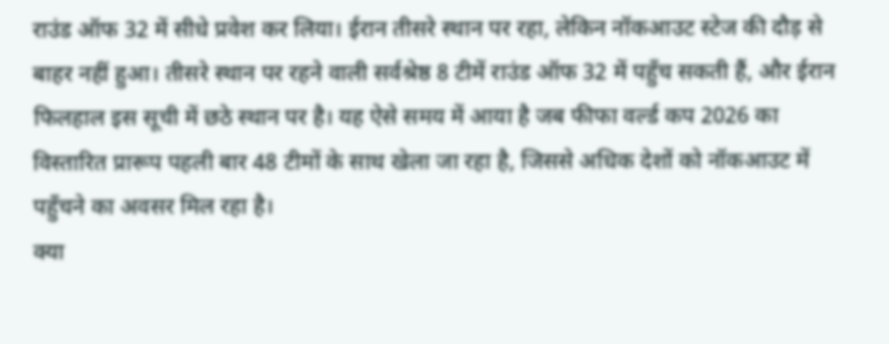राउंड ऑफ 32 में सीधे प्रवेश कर लिया। ईरान तीसरे स्थान पर रहा, लेकिन नॉकआउट स्टेज की दौड़ से बाहर नहीं हुआ। तीसरे स्थान पर रहने वाली सर्वश्रेष्ठ 8 टीमें राउंड ऑफ 32 में पहुँच सकती हैं, और ईरान फिलहाल इस सूची में छठे स्थान पर है। यह ऐसे समय में आया है जब फीफा वर्ल्ड कप 2026 का विस्तारित प्रारूप पहली बार 48 टीमों के साथ खेला जा रहा है, जिससे अधिक देशों को नॉकआउट में पहुँचने का अवसर मिल रहा है।
क्या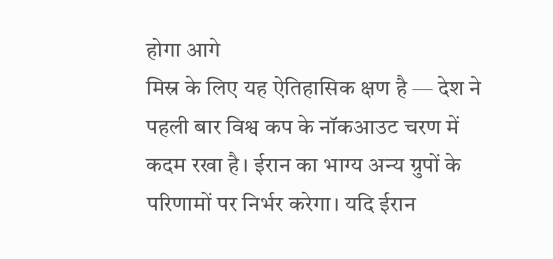होगा आगे
मिस्र के लिए यह ऐतिहासिक क्षण है — देश ने पहली बार विश्व कप के नॉकआउट चरण में कदम रखा है। ईरान का भाग्य अन्य ग्रुपों के परिणामों पर निर्भर करेगा। यदि ईरान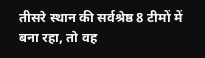तीसरे स्थान की सर्वश्रेष्ठ 8 टीमों में बना रहा, तो वह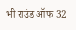भी राउंड ऑफ 32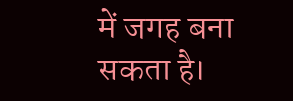में जगह बना सकता है।